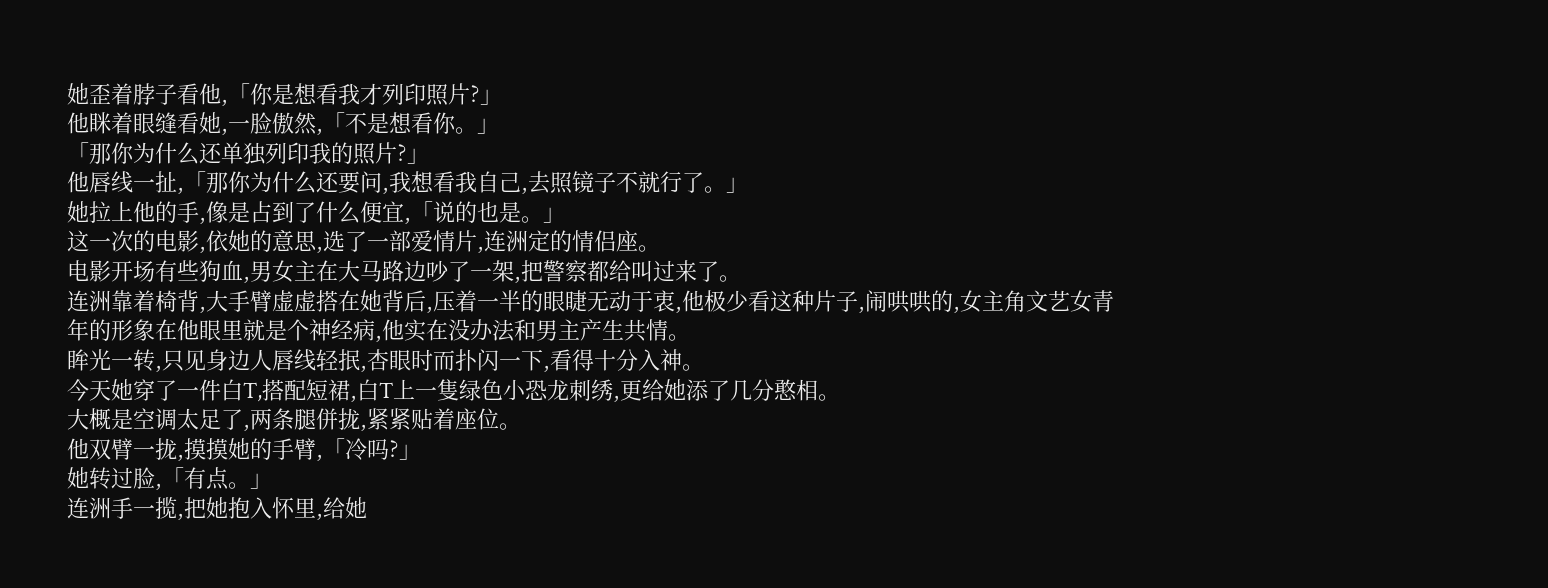她歪着脖子看他,「你是想看我才列印照片?」
他眯着眼缝看她,一脸傲然,「不是想看你。」
「那你为什么还单独列印我的照片?」
他唇线一扯,「那你为什么还要问,我想看我自己,去照镜子不就行了。」
她拉上他的手,像是占到了什么便宜,「说的也是。」
这一次的电影,依她的意思,选了一部爱情片,连洲定的情侣座。
电影开场有些狗血,男女主在大马路边吵了一架,把警察都给叫过来了。
连洲靠着椅背,大手臂虚虚搭在她背后,压着一半的眼睫无动于衷,他极少看这种片子,闹哄哄的,女主角文艺女青年的形象在他眼里就是个神经病,他实在没办法和男主产生共情。
眸光一转,只见身边人唇线轻抿,杏眼时而扑闪一下,看得十分入神。
今天她穿了一件白T,搭配短裙,白T上一隻绿色小恐龙刺绣,更给她添了几分憨相。
大概是空调太足了,两条腿併拢,紧紧贴着座位。
他双臂一拢,摸摸她的手臂,「冷吗?」
她转过脸,「有点。」
连洲手一揽,把她抱入怀里,给她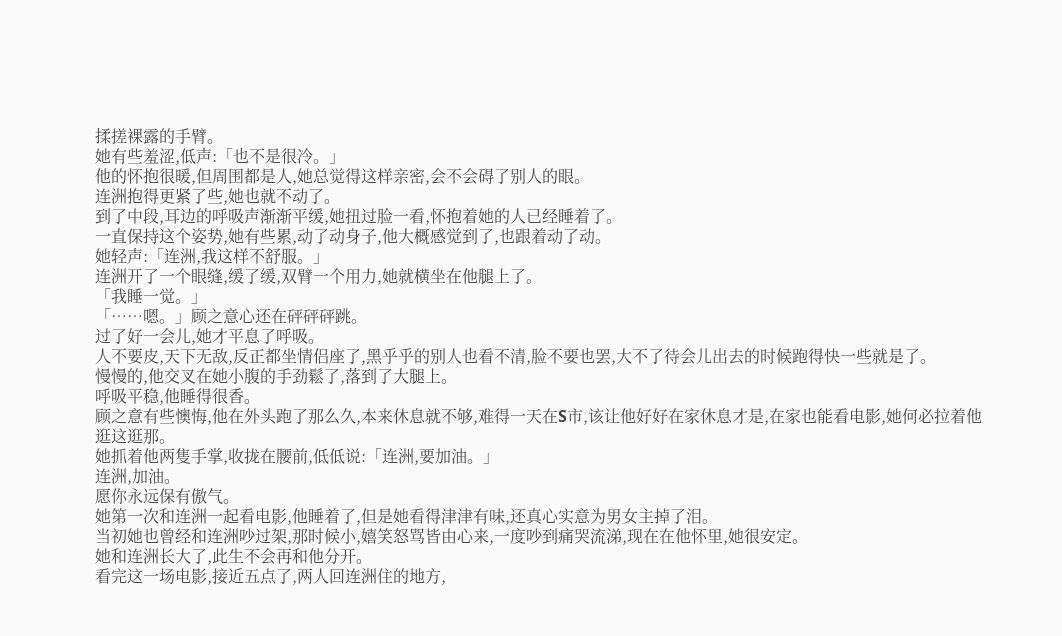揉搓裸露的手臂。
她有些羞涩,低声:「也不是很冷。」
他的怀抱很暖,但周围都是人,她总觉得这样亲密,会不会碍了别人的眼。
连洲抱得更紧了些,她也就不动了。
到了中段,耳边的呼吸声渐渐平缓,她扭过脸一看,怀抱着她的人已经睡着了。
一直保持这个姿势,她有些累,动了动身子,他大概感觉到了,也跟着动了动。
她轻声:「连洲,我这样不舒服。」
连洲开了一个眼缝,缓了缓,双臂一个用力,她就横坐在他腿上了。
「我睡一觉。」
「……嗯。」顾之意心还在砰砰砰跳。
过了好一会儿,她才平息了呼吸。
人不要皮,天下无敌,反正都坐情侣座了,黑乎乎的别人也看不清,脸不要也罢,大不了待会儿出去的时候跑得快一些就是了。
慢慢的,他交叉在她小腹的手劲鬆了,落到了大腿上。
呼吸平稳,他睡得很香。
顾之意有些懊悔,他在外头跑了那么久,本来休息就不够,难得一天在S市,该让他好好在家休息才是,在家也能看电影,她何必拉着他逛这逛那。
她抓着他两隻手掌,收拢在腰前,低低说:「连洲,要加油。」
连洲,加油。
愿你永远保有傲气。
她第一次和连洲一起看电影,他睡着了,但是她看得津津有味,还真心实意为男女主掉了泪。
当初她也曾经和连洲吵过架,那时候小,嬉笑怒骂皆由心来,一度吵到痛哭流涕,现在在他怀里,她很安定。
她和连洲长大了,此生不会再和他分开。
看完这一场电影,接近五点了,两人回连洲住的地方,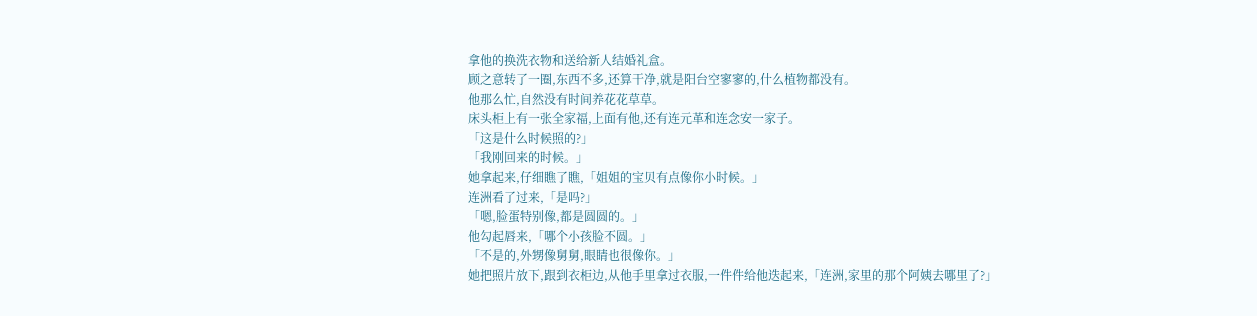拿他的换洗衣物和送给新人结婚礼盒。
顾之意转了一圈,东西不多,还算干净,就是阳台空寥寥的,什么植物都没有。
他那么忙,自然没有时间养花花草草。
床头柜上有一张全家福,上面有他,还有连元革和连念安一家子。
「这是什么时候照的?」
「我刚回来的时候。」
她拿起来,仔细瞧了瞧,「姐姐的宝贝有点像你小时候。」
连洲看了过来,「是吗?」
「嗯,脸蛋特别像,都是圆圆的。」
他勾起唇来,「哪个小孩脸不圆。」
「不是的,外甥像舅舅,眼睛也很像你。」
她把照片放下,跟到衣柜边,从他手里拿过衣服,一件件给他迭起来,「连洲,家里的那个阿姨去哪里了?」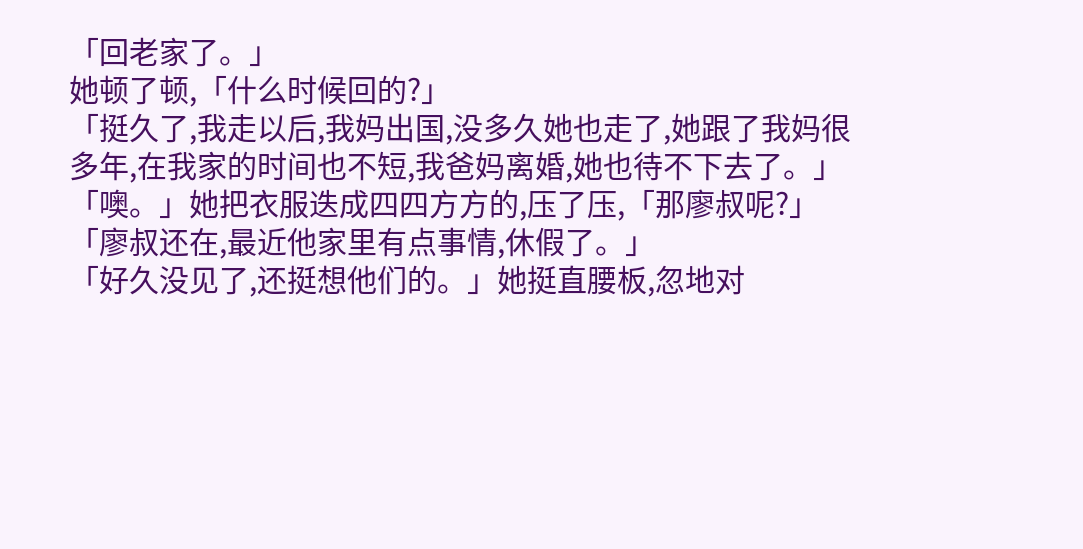「回老家了。」
她顿了顿,「什么时候回的?」
「挺久了,我走以后,我妈出国,没多久她也走了,她跟了我妈很多年,在我家的时间也不短,我爸妈离婚,她也待不下去了。」
「噢。」她把衣服迭成四四方方的,压了压,「那廖叔呢?」
「廖叔还在,最近他家里有点事情,休假了。」
「好久没见了,还挺想他们的。」她挺直腰板,忽地对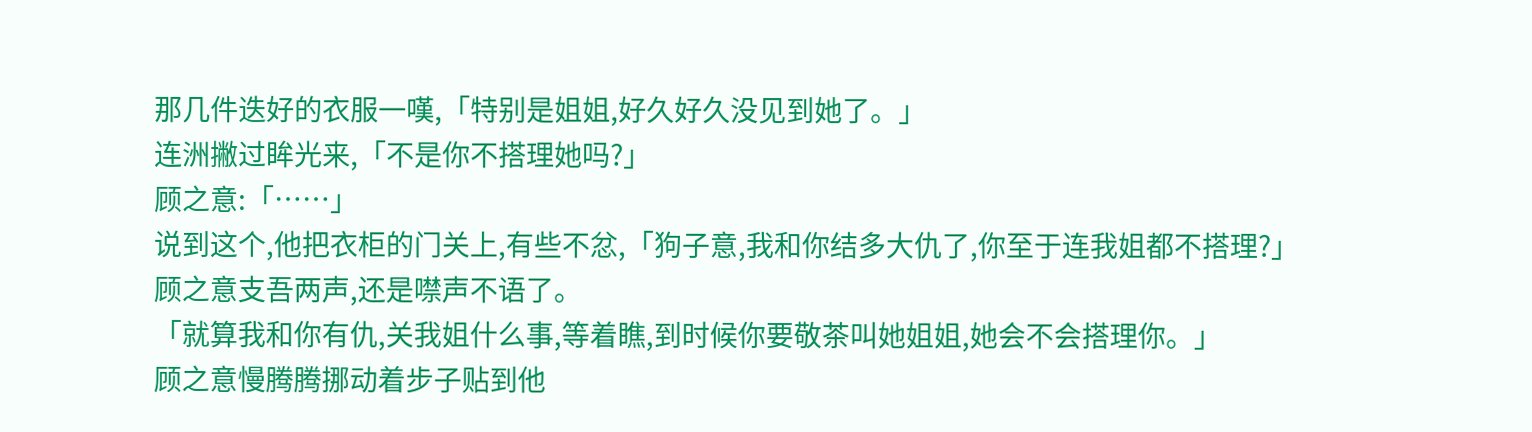那几件迭好的衣服一嘆,「特别是姐姐,好久好久没见到她了。」
连洲撇过眸光来,「不是你不搭理她吗?」
顾之意:「……」
说到这个,他把衣柜的门关上,有些不忿,「狗子意,我和你结多大仇了,你至于连我姐都不搭理?」
顾之意支吾两声,还是噤声不语了。
「就算我和你有仇,关我姐什么事,等着瞧,到时候你要敬茶叫她姐姐,她会不会搭理你。」
顾之意慢腾腾挪动着步子贴到他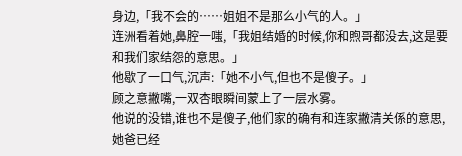身边,「我不会的……姐姐不是那么小气的人。」
连洲看着她,鼻腔一嗤,「我姐结婚的时候,你和煦哥都没去,这是要和我们家结怨的意思。」
他歇了一口气,沉声:「她不小气,但也不是傻子。」
顾之意撇嘴,一双杏眼瞬间蒙上了一层水雾。
他说的没错,谁也不是傻子,他们家的确有和连家撇清关係的意思,她爸已经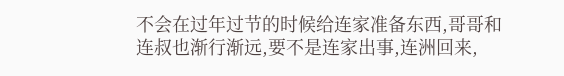不会在过年过节的时候给连家准备东西,哥哥和连叔也渐行渐远,要不是连家出事,连洲回来,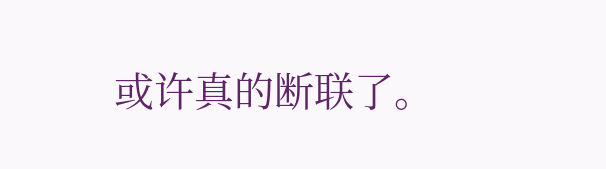或许真的断联了。